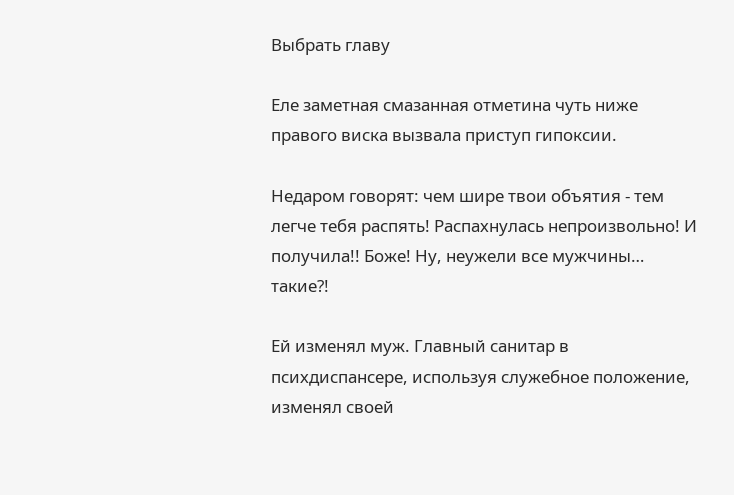Выбрать главу

Еле заметная смазанная отметина чуть ниже правого виска вызвала приступ гипоксии.

Недаром говорят: чем шире твои объятия - тем легче тебя распять! Распахнулась непроизвольно! И получила!! Боже! Ну, неужели все мужчины… такие?!

Ей изменял муж. Главный санитар в психдиспансере, используя служебное положение, изменял своей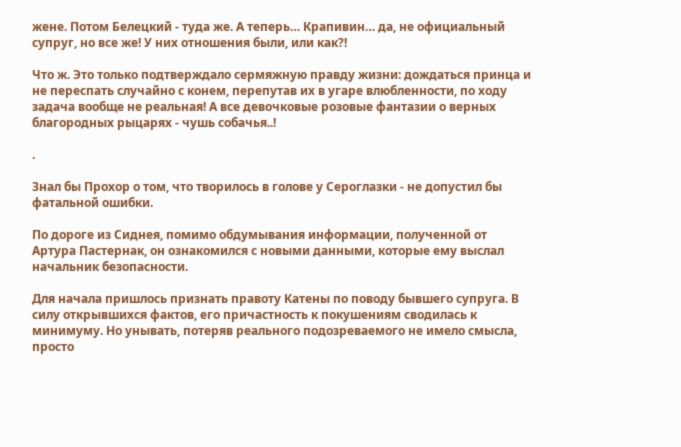жене. Потом Белецкий - туда же. А теперь… Крапивин… да, не официальный супруг, но все же! У них отношения были, или как?!

Что ж. Это только подтверждало сермяжную правду жизни: дождаться принца и не переспать случайно с конем, перепутав их в угаре влюбленности, по ходу задача вообще не реальная! А все девочковые розовые фантазии о верных благородных рыцарях - чушь собачья..!

.

Знал бы Прохор о том, что творилось в голове у Сероглазки - не допустил бы фатальной ошибки.

По дороге из Сиднея, помимо обдумывания информации, полученной от Артура Пастернак, он ознакомился с новыми данными, которые ему выслал начальник безопасности.

Для начала пришлось признать правоту Катены по поводу бывшего супруга. В силу открывшихся фактов, его причастность к покушениям сводилась к минимуму. Но унывать, потеряв реального подозреваемого не имело смысла, просто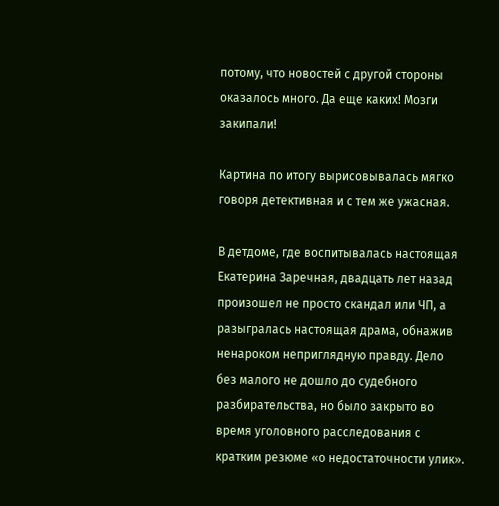потому, что новостей с другой стороны оказалось много. Да еще каких! Мозги закипали!

Картина по итогу вырисовывалась мягко говоря детективная и с тем же ужасная.

В детдоме, где воспитывалась настоящая Екатерина Заречная, двадцать лет назад произошел не просто скандал или ЧП, а разыгралась настоящая драма, обнажив ненароком неприглядную правду. Дело без малого не дошло до судебного разбирательства, но было закрыто во время уголовного расследования с кратким резюме «о недостаточности улик».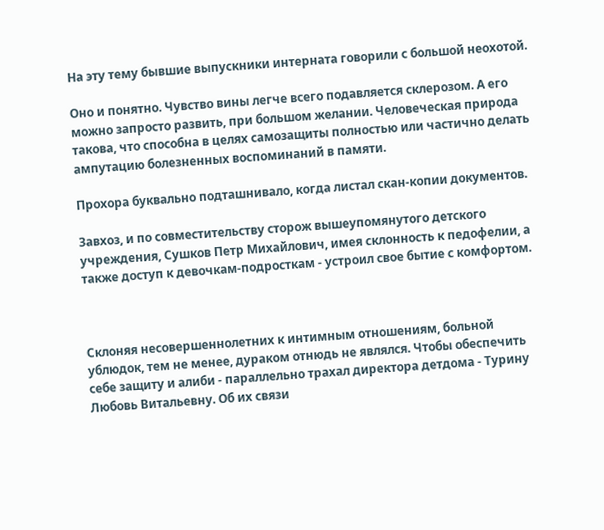На эту тему бывшие выпускники интерната говорили с большой неохотой.

Оно и понятно. Чувство вины легче всего подавляется склерозом. А его можно запросто развить, при большом желании. Человеческая природа такова, что способна в целях самозащиты полностью или частично делать ампутацию болезненных воспоминаний в памяти.

Прохора буквально подташнивало, когда листал скан-копии документов.

Завхоз, и по совместительству сторож вышеупомянутого детского учреждения, Сушков Петр Михайлович, имея склонность к педофелии, а также доступ к девочкам-подросткам - устроил свое бытие с комфортом.



Склоняя несовершеннолетних к интимным отношениям, больной ублюдок, тем не менее, дураком отнюдь не являлся. Чтобы обеспечить себе защиту и алиби - параллельно трахал директора детдома - Турину Любовь Витальевну. Об их связи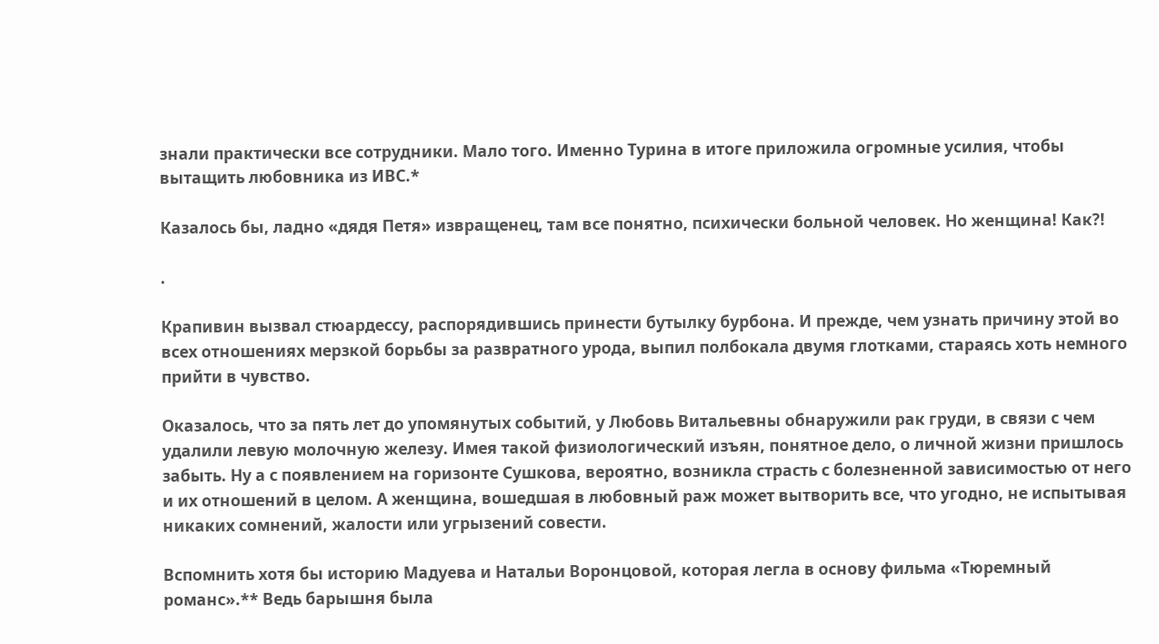знали практически все сотрудники. Мало того. Именно Турина в итоге приложила огромные усилия, чтобы вытащить любовника из ИВС.*

Казалось бы, ладно «дядя Петя» извращенец, там все понятно, психически больной человек. Но женщина! Как?!

.

Крапивин вызвал стюардессу, распорядившись принести бутылку бурбона. И прежде, чем узнать причину этой во всех отношениях мерзкой борьбы за развратного урода, выпил полбокала двумя глотками, стараясь хоть немного прийти в чувство.

Оказалось, что за пять лет до упомянутых событий, у Любовь Витальевны обнаружили рак груди, в связи с чем удалили левую молочную железу. Имея такой физиологический изъян, понятное дело, о личной жизни пришлось забыть. Ну а с появлением на горизонте Сушкова, вероятно, возникла страсть с болезненной зависимостью от него и их отношений в целом. А женщина, вошедшая в любовный раж может вытворить все, что угодно, не испытывая никаких сомнений, жалости или угрызений совести.

Вспомнить хотя бы историю Мадуева и Натальи Воронцовой, которая легла в основу фильма «Тюремный романс».** Ведь барышня была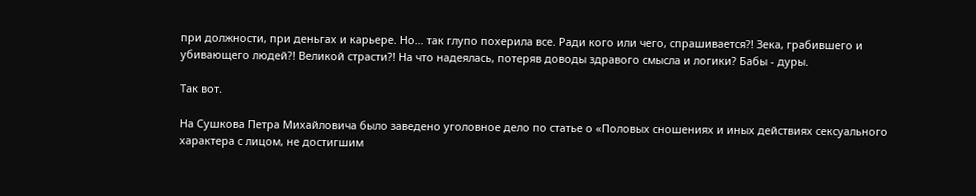при должности, при деньгах и карьере. Но… так глупо похерила все. Ради кого или чего, спрашивается?! Зека, грабившего и убивающего людей?! Великой страсти?! На что надеялась, потеряв доводы здравого смысла и логики? Бабы - дуры.

Так вот.

На Сушкова Петра Михайловича было заведено уголовное дело по статье о «Половых сношениях и иных действиях сексуального характера с лицом, не достигшим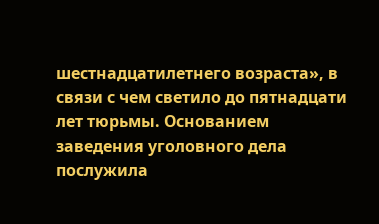шестнадцатилетнего возраста», в связи с чем светило до пятнадцати лет тюрьмы. Основанием заведения уголовного дела послужила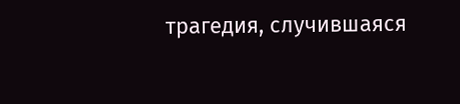трагедия, случившаяся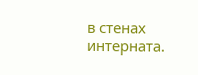в стенах интерната.